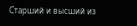Старший и высший из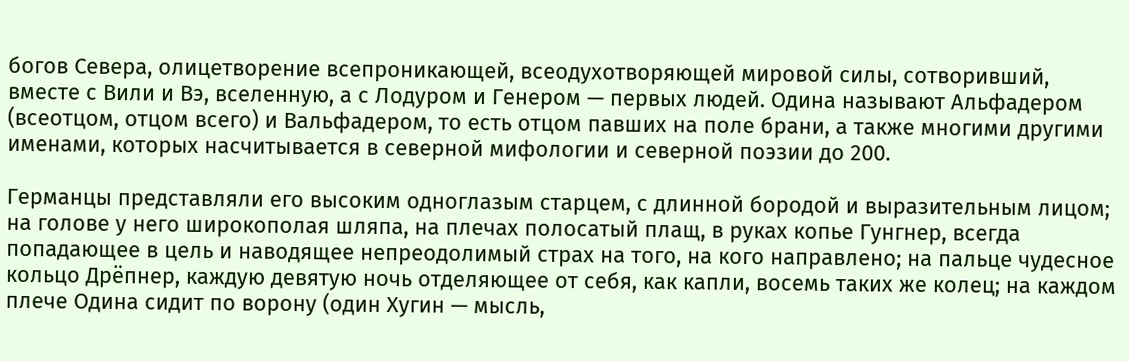богов Севера, олицетворение всепроникающей, всеодухотворяющей мировой силы, сотворивший, вместе с Вили и Вэ, вселенную, а с Лодуром и Генером — первых людей. Одина называют Альфадером (всеотцом, отцом всего) и Вальфадером, то есть отцом павших на поле брани, а также многими другими именами, которых насчитывается в северной мифологии и северной поэзии до 200.

Германцы представляли его высоким одноглазым старцем, с длинной бородой и выразительным лицом; на голове у него широкополая шляпа, на плечах полосатый плащ, в руках копье Гунгнер, всегда попадающее в цель и наводящее непреодолимый страх на того, на кого направлено; на пальце чудесное кольцо Дрёпнер, каждую девятую ночь отделяющее от себя, как капли, восемь таких же колец; на каждом плече Одина сидит по ворону (один Хугин — мысль,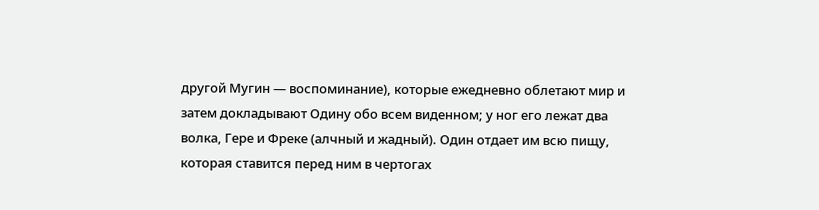другой Мугин — воспоминание), которые ежедневно облетают мир и затем докладывают Одину обо всем виденном; у ног его лежат два волка, Гере и Фреке (алчный и жадный). Один отдает им всю пищу, которая ставится перед ним в чертогах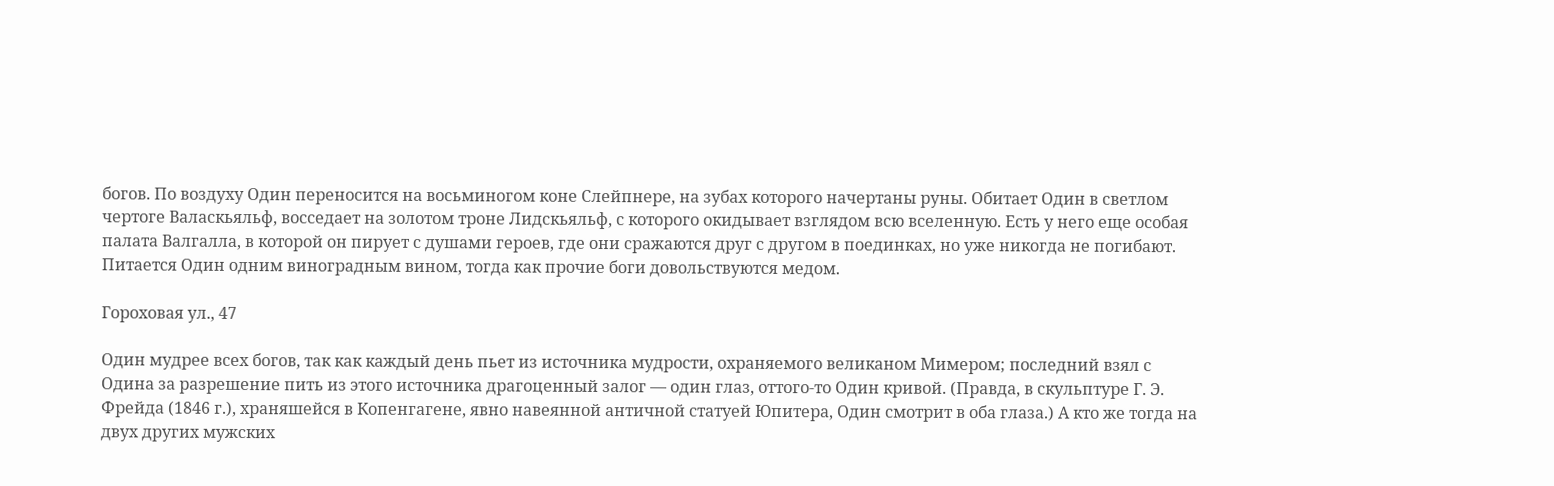богов. По воздуху Один переносится на восьминогом коне Слейпнере, на зубах которого начертаны руны. Обитает Один в светлом чертоге Валаскьяльф, восседает на золотом троне Лидскьяльф, с которого окидывает взглядом всю вселенную. Есть у него еще особая палата Валгалла, в которой он пирует с душами героев, где они сражаются друг с другом в поединках, но уже никогда не погибают. Питается Один одним виноградным вином, тогда как прочие боги довольствуются медом.

Гороховая ул., 47

Один мудрее всех богов, так как каждый день пьет из источника мудрости, охраняемого великаном Мимером; последний взял с Одина за разрешение пить из этого источника драгоценный залог — один глаз, оттого-то Один кривой. (Правда, в скульптуре Г. Э. Фрейда (1846 г.), храняшейся в Копенгагене, явно навеянной античной статуей Юпитера, Один смотрит в оба глаза.) А кто же тогда на двух других мужских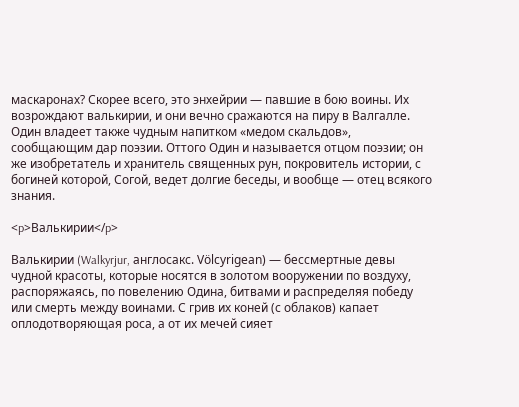маскаронах? Скорее всего, это энхейрии — павшие в бою воины. Их возрождают валькирии, и они вечно сражаются на пиру в Валгалле. Один владеет также чудным напитком «медом скальдов», сообщающим дар поэзии. Оттого Один и называется отцом поэзии; он же изобретатель и хранитель священных рун, покровитель истории, с богиней которой, Согой, ведет долгие беседы, и вообще — отец всякого знания.

<p>Валькирии</p>

Валькирии (Walkyrjur, англосакс. Völcyrigean) — бессмертные девы чудной красоты, которые носятся в золотом вооружении по воздуху, распоряжаясь, по повелению Одина, битвами и распределяя победу или смерть между воинами. С грив их коней (с облаков) капает оплодотворяющая роса, а от их мечей сияет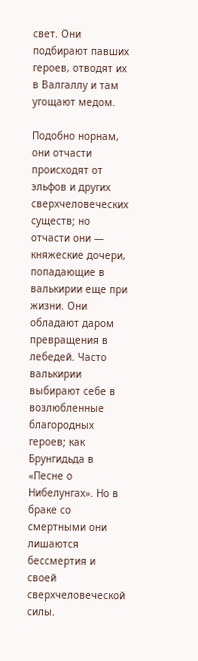свет. Они подбирают павших героев, отводят их в Валгаллу и там угощают медом.

Подобно норнам, они отчасти происходят от эльфов и других сверхчеловеческих существ; но отчасти они — княжеские дочери, попадающие в валькирии еще при жизни. Они обладают даром превращения в лебедей. Часто валькирии выбирают себе в возлюбленные благородных героев; как Брунгидьда в «Песне о Нибелунгах». Но в браке со смертными они лишаются бессмертия и своей сверхчеловеческой силы.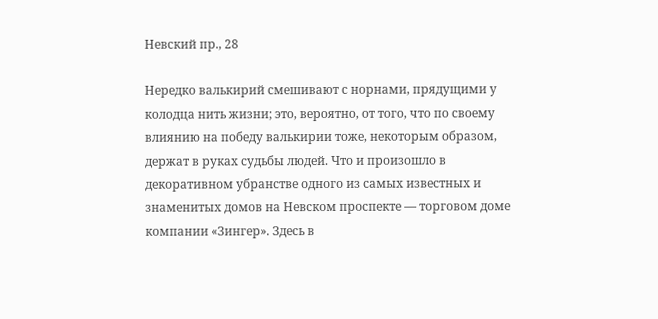Невский пр., 28

Нередко валькирий смешивают с норнами, прядущими у колодца нить жизни; это, вероятно, от того, что по своему влиянию на победу валькирии тоже, некоторым образом, держат в руках судьбы людей. Что и произошло в декоративном убранстве одного из самых известных и знаменитых домов на Невском проспекте — торговом доме компании «Зингер». Здесь в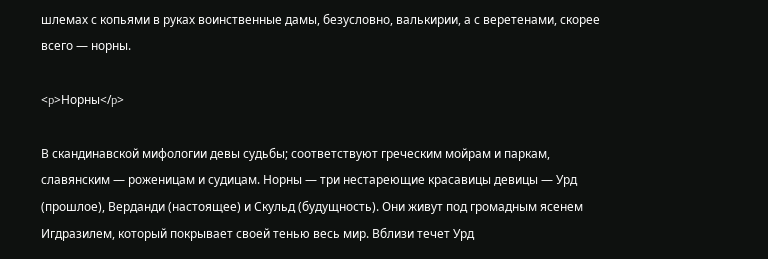шлемах с копьями в руках воинственные дамы, безусловно, валькирии, а с веретенами, скорее всего — норны.

<p>Норны</p>

В скандинавской мифологии девы судьбы; соответствуют греческим мойрам и паркам, славянским — роженицам и судицам. Норны — три нестареющие красавицы девицы — Урд (прошлое), Верданди (настоящее) и Скульд (будущность). Они живут под громадным ясенем Игдразилем, который покрывает своей тенью весь мир. Вблизи течет Урд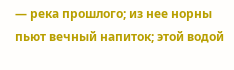— река прошлого; из нее норны пьют вечный напиток; этой водой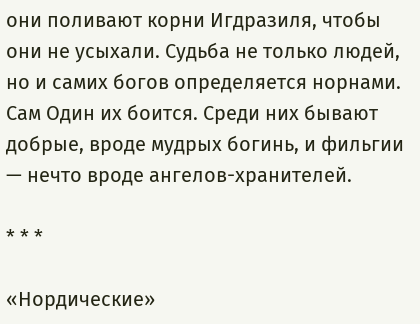они поливают корни Игдразиля, чтобы они не усыхали. Судьба не только людей, но и самих богов определяется норнами. Сам Один их боится. Среди них бывают добрые, вроде мудрых богинь, и фильгии — нечто вроде ангелов-хранителей.

* * *

«Нордические»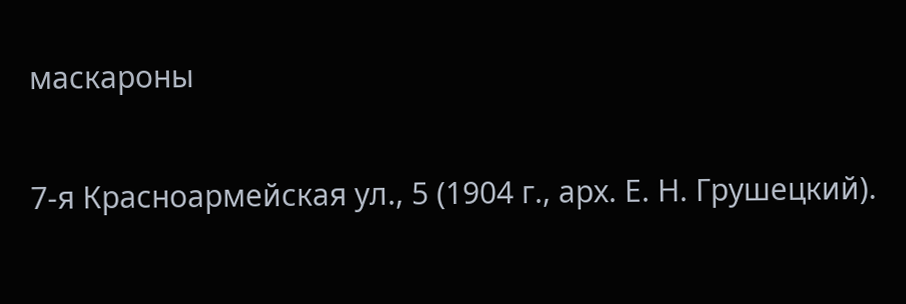маскароны

7-я Красноармейская ул., 5 (1904 г., арх. Е. Н. Грушецкий).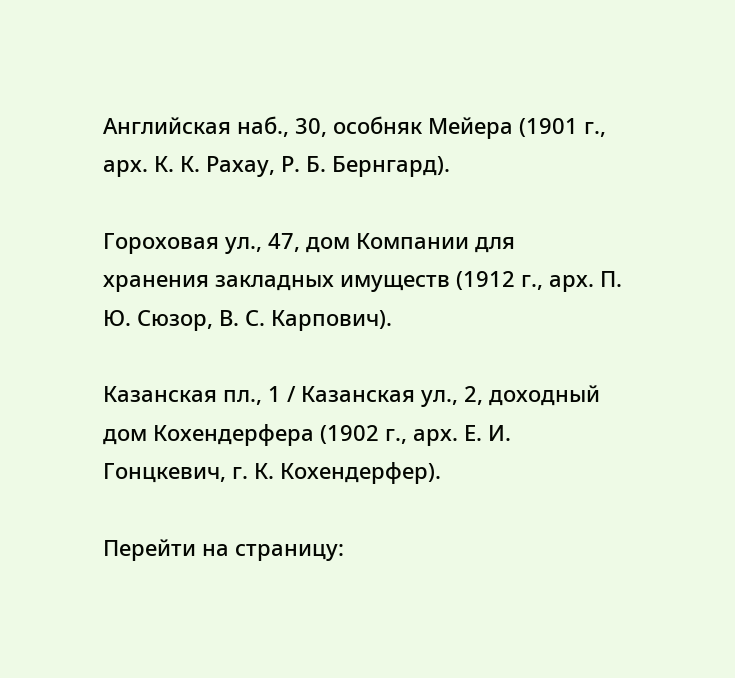Английская наб., 30, особняк Мейера (1901 г., арх. К. К. Рахау, Р. Б. Бернгард).

Гороховая ул., 47, дом Компании для хранения закладных имуществ (1912 г., арх. П. Ю. Сюзор, В. С. Карпович).

Казанская пл., 1 / Казанская ул., 2, доходный дом Кохендерфера (1902 г., арх. Е. И. Гонцкевич, г. К. Кохендерфер).

Перейти на страницу: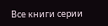Все книги серии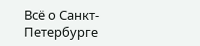Всё о Санкт-Петербурге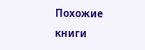Похожие книги